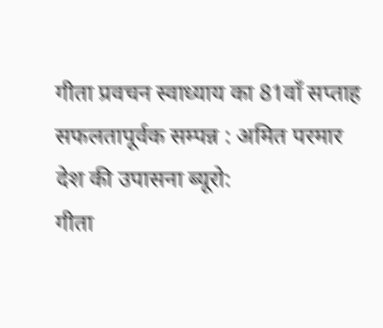गीता प्रवचन स्वाध्याय का 81वाँ सप्ताह सफलतापूर्वक सम्पन्न : अमित परमार
देश की उपासना ब्यूरो:
गीता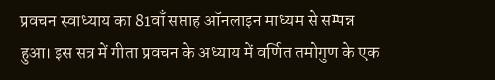प्रवचन स्वाध्याय का 81वाँ सप्ताह ऑनलाइन माध्यम से सम्पन्न हुआ। इस सत्र में गीता प्रवचन के अध्याय में वर्णित तमोगुण के एक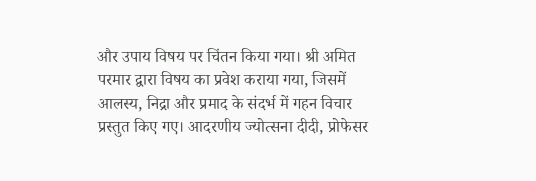और उपाय विषय पर चिंतन किया गया। श्री अमित परमार द्वारा विषय का प्रवेश कराया गया, जिसमें आलस्य, निद्रा और प्रमाद के संदर्भ में गहन विचार प्रस्तुत किए गए। आदरणीय ज्योत्सना दीदी, प्रोफेसर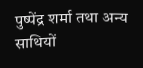पुष्पेंद्र शर्मा तथा अन्य साथियों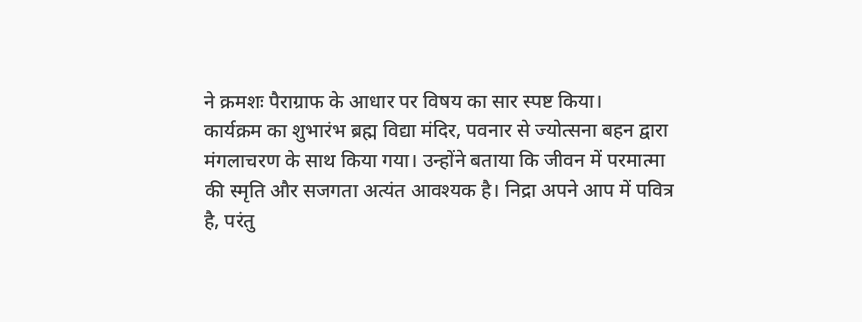ने क्रमशः पैराग्राफ के आधार पर विषय का सार स्पष्ट किया।
कार्यक्रम का शुभारंभ ब्रह्म विद्या मंदिर, पवनार से ज्योत्सना बहन द्वारा मंगलाचरण के साथ किया गया। उन्होंने बताया कि जीवन में परमात्मा की स्मृति और सजगता अत्यंत आवश्यक है। निद्रा अपने आप में पवित्र है, परंतु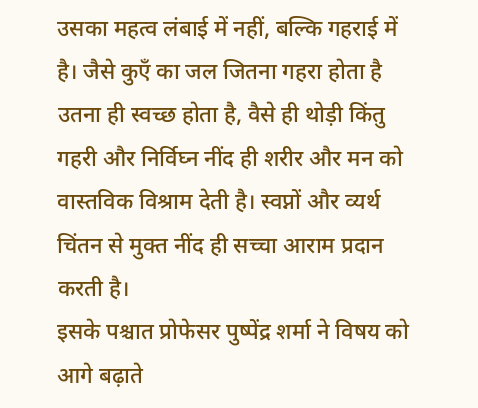उसका महत्व लंबाई में नहीं, बल्कि गहराई में है। जैसे कुएँ का जल जितना गहरा होता है उतना ही स्वच्छ होता है, वैसे ही थोड़ी किंतु गहरी और निर्विघ्न नींद ही शरीर और मन को वास्तविक विश्राम देती है। स्वप्नों और व्यर्थ चिंतन से मुक्त नींद ही सच्चा आराम प्रदान करती है।
इसके पश्चात प्रोफेसर पुष्पेंद्र शर्मा ने विषय को आगे बढ़ाते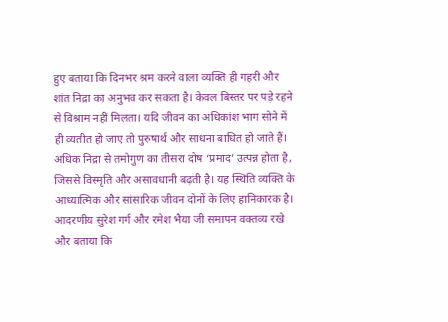हुए बताया कि दिनभर श्रम करने वाला व्यक्ति ही गहरी और शांत निद्रा का अनुभव कर सकता है। केवल बिस्तर पर पड़े रहने से विश्राम नहीं मिलता। यदि जीवन का अधिकांश भाग सोने में ही व्यतीत हो जाए तो पुरुषार्थ और साधना बाधित हो जाते हैं। अधिक निद्रा से तमोगुण का तीसरा दोष ‘प्रमाद’ उत्पन्न होता है, जिससे विस्मृति और असावधानी बढ़ती है। यह स्थिति व्यक्ति के आध्यात्मिक और सांसारिक जीवन दोनों के लिए हानिकारक है।
आदरणीय सुरेश गर्ग और रमेश भैया जी समापन वक्तव्य रखे और बताया कि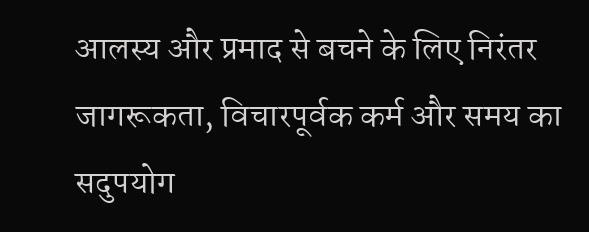आलस्य और प्रमाद से बचने के लिए निरंतर जागरूकता, विचारपूर्वक कर्म और समय का सदुपयोग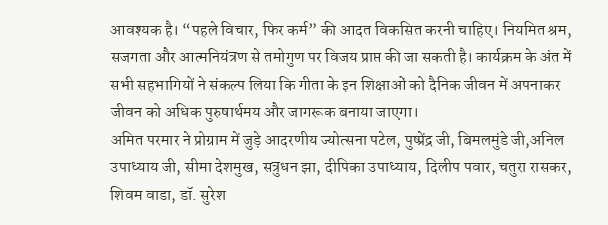आवश्यक है। “पहले विचार, फिर कर्म” की आदत विकसित करनी चाहिए। नियमित श्रम, सजगता और आत्मनियंत्रण से तमोगुण पर विजय प्राप्त की जा सकती है। कार्यक्रम के अंत में सभी सहभागियों ने संकल्प लिया कि गीता के इन शिक्षाओं को दैनिक जीवन में अपनाकर जीवन को अधिक पुरुषार्थमय और जागरूक बनाया जाएगा।
अमित परमार ने प्रोग्राम में जुड़े आदरणीय ज्योत्सना पटेल, पुष्प्रेंद्र जी, बिमलमुंडे जी,अनिल उपाध्याय जी, सीमा देशमुख, सत्रुधन झा, दीपिका उपाध्याय, दिलीप पवार, चतुरा रासकर, शिवम वाडा, डॉ. सुरेश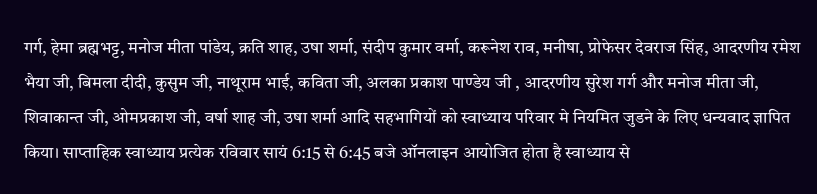गर्ग, हेमा ब्रह्मभट्ट, मनोज मीता पांडेय, क्रति शाह, उषा शर्मा, संदीप कुमार वर्मा, करूनेश राव, मनीषा, प्रोफेसर देवराज सिंह, आदरणीय रमेश भैया जी, बिमला दीदी, कुसुम जी, नाथूराम भाई, कविता जी, अलका प्रकाश पाण्डेय जी , आदरणीय सुरेश गर्ग और मनोज मीता जी, शिवाकान्त जी, ओमप्रकाश जी, वर्षा शाह जी, उषा शर्मा आदि सहभागियों को स्वाध्याय परिवार मे नियमित जुडने के लिए धन्यवाद ज्ञापित किया। साप्ताहिक स्वाध्याय प्रत्येक रविवार सायं 6:15 से 6:45 बजे ऑनलाइन आयोजित होता है स्वाध्याय से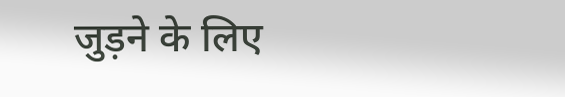जुड़ने के लिए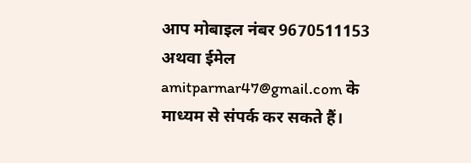आप मोबाइल नंबर 9670511153 अथवा ईमेल amitparmar47@gmail.com के माध्यम से संपर्क कर सकते हैं।